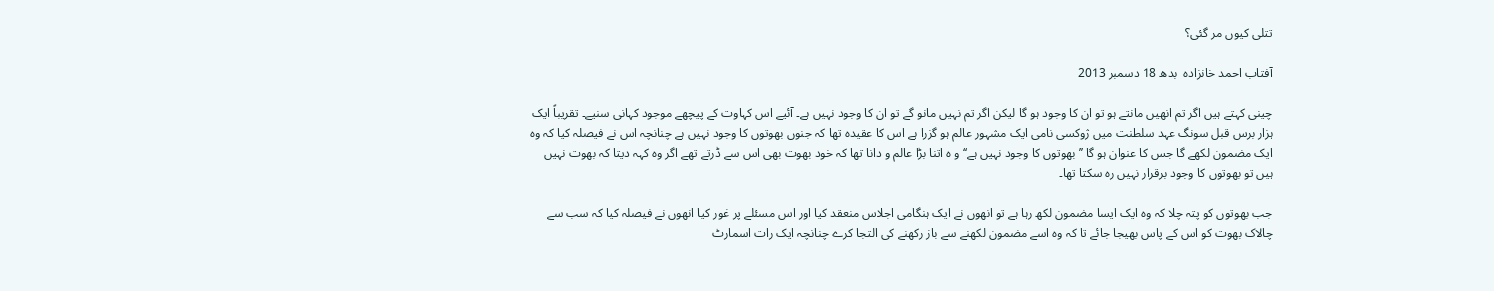تتلی کیوں مر گئی؟

آفتاب احمد خانزادہ  بدھ 18 دسمبر 2013

چینی کہتے ہیں اگر تم انھیں مانتے ہو تو ان کا وجود ہو گا لیکن اگر تم نہیں مانو گے تو ان کا وجود نہیں ہے۔ آئیے اس کہاوت کے پیچھے موجود کہانی سنیے۔ تقریباً ایک ہزار برس قبل سونگ عہد سلطنت میں ژوکسی نامی ایک مشہور عالم ہو گزرا ہے اس کا عقیدہ تھا کہ جنوں بھوتوں کا وجود نہیں ہے چنانچہ اس نے فیصلہ کیا کہ وہ ایک مضمون لکھے گا جس کا عنوان ہو گا ’’بھوتوں کا وجود نہیں ہے‘‘ و ہ اتنا بڑا عالم و دانا تھا کہ خود بھوت بھی اس سے ڈرتے تھے اگر وہ کہہ دیتا کہ بھوت نہیں ہیں تو بھوتوں کا وجود برقرار نہیں رہ سکتا تھا۔

جب بھوتوں کو پتہ چلا کہ وہ ایک ایسا مضمون لکھ رہا ہے تو انھوں نے ایک ہنگامی اجلاس منعقد کیا اور اس مسئلے پر غور کیا انھوں نے فیصلہ کیا کہ سب سے چالاک بھوت کو اس کے پاس بھیجا جائے تا کہ وہ اسے مضمون لکھنے سے باز رکھنے کی التجا کرے چنانچہ ایک رات اسمارٹ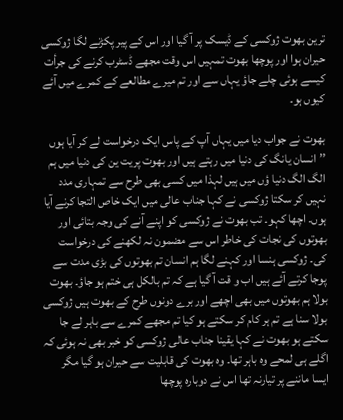ترین بھوت ژوکسی کے ڈیسک پر آ گیا اور اس کے پیر پکڑنے لگا ژوکسی حیران ہوا اور پوچھا بھوت تمہیں اس وقت مجھے ڈسٹرب کرنے کی جرأت کیسے ہوئی چلے جاؤ یہاں سے اور تم میرے مطالعے کے کمرے میں آئے کیوں ہو۔

بھوت نے جواب دیا میں یہاں آپ کے پاس ایک درخواست لے کر آیا ہوں ’’انسان یانگ کی دنیا میں رہتے ہیں اور بھوت پریت ین کی دنیا میں ہم الگ الگ دنیا ؤں میں ہیں لہذا میں کسی بھی طرح سے تمہاری مدد نہیں کر سکتا ژوکسی نے کہا جناب عالی میں ایک خاص التجا کرنے آیا ہوں۔ اچھا کہو۔ تب بھوت نے ژوکسی کو اپنے آنے کی وجہ بتائی اور بھوتوں کی نجات کی خاطر اس سے مضمون نہ لکھنے کی درخواست کی۔ ژوکسی ہنسا اور کہنے لگا ہم انسان تم بھوتوں کی بڑی مدت سے پوجا کرتے آئے ہیں اب و قت آ گیا ہے کہ تم بالکل ہی ختم ہو جاؤ۔ بھوت بولا ہم بھوتوں میں بھی اچھے اور برے دونوں طرح کے بھوت ہیں ژوکسی بولا سنا ہے تم ہر کام کر سکتے ہو کیا تم مجھے کمرے سے باہر لے جا سکتے ہو بھوت نے کہا یقینا جناب عالی ژوکسی کو خبر بھی نہ ہوئی کہ اگلے ہی لمحے وہ باہر تھا۔ وہ بھوت کی قابلیت سے حیران ہو گیا مگر ایسا ماننے پر تیارنہ تھا اس نے دوبارہ پوچھا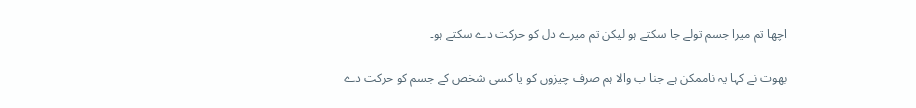اچھا تم میرا جسم تولے جا سکتے ہو لیکن تم میرے دل کو حرکت دے سکتے ہو۔

بھوت نے کہا یہ ناممکن ہے جنا ب والا ہم صرف چیزوں کو یا کسی شخص کے جسم کو حرکت دے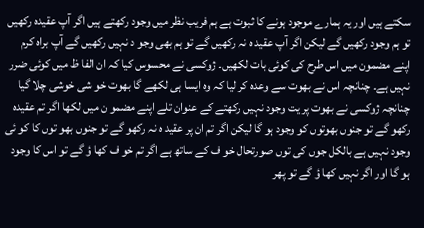سکتے ہیں اور یہ ہمارے موجود ہونے کا ثبوت ہے ہم فریب نظر میں وجود رکھتے ہیں اگر آپ عقیدہ رکھیں تو ہم وجود رکھیں گے لیکن اگر آپ عقید ہ نہ رکھیں گے تو ہم بھی وجو د نہیں رکھیں گے آپ براہ کرم اپنے مضمون میں اس طرح کی کوئی بات لکھیں۔ ژوکسی نے محسوس کیا کہ ان الفا ظ میں کوئی ضرر نہیں ہے۔ چنانچہ اس نے بھوت سے وعدہ کر لیا کہ وہ ایسا ہی لکھے گا بھوت خو شی خوشی چلا گیا چنانچہ ژوکسی نے بھوت پر یت وجود نہیں رکھتے کے عنوان تلے اپنے مضمو ن میں لکھا اگر تم عقیدہ رکھو گے تو جنوں بھوتوں کو وجود ہو گا لیکن اگر تم ان پر عقید ہ نہ رکھو گے تو جنوں بھو توں کا کو ئی وجود نہیں ہے بالکل جوں کی توں صورتحال خو ف کے ساتھ ہے اگر تم خو ف کھا ؤ گے تو اس کا وجود ہو گا اور اگر نہیں کھا ؤ گے تو پھر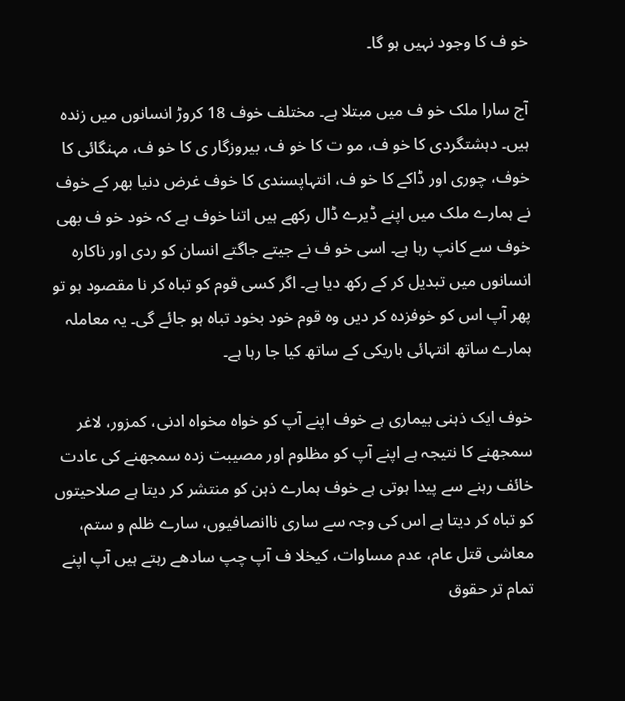خو ف کا وجود نہیں ہو گا۔

آج سارا ملک خو ف میں مبتلا ہے۔ مختلف خوف 18 کروڑ انسانوں میں زندہ ہیں۔ دہشتگردی کا خو ف، مو ت کا خو ف، بیروزگار ی کا خو ف، مہنگائی کا خوف، چوری اور ڈاکے کا خو ف، انتہاپسندی کا خوف غرض دنیا بھر کے خوف نے ہمارے ملک میں اپنے ڈیرے ڈال رکھے ہیں اتنا خوف ہے کہ خود خو ف بھی خوف سے کانپ رہا ہے۔ اسی خو ف نے جیتے جاگتے انسان کو ردی اور ناکارہ انسانوں میں تبدیل کر کے رکھ دیا ہے۔ اگر کسی قوم کو تباہ کر نا مقصود ہو تو پھر آپ اس کو خوفزدہ کر دیں وہ قوم خود بخود تباہ ہو جائے گی۔ یہ معاملہ ہمارے ساتھ انتہائی باریکی کے ساتھ کیا جا رہا ہے۔

خوف ایک ذہنی بیماری ہے خوف اپنے آپ کو خواہ مخواہ ادنی، کمزور، لاغر سمجھنے کا نتیجہ ہے اپنے آپ کو مظلوم اور مصیبت زدہ سمجھنے کی عادت خائف رہنے سے پیدا ہوتی ہے خوف ہمارے ذہن کو منتشر کر دیتا ہے صلاحیتوں کو تباہ کر دیتا ہے اس کی وجہ سے ساری ناانصافیوں، سارے ظلم و ستم، معاشی قتل عام، عدم مساوات، کیخلا ف آپ چپ سادھے رہتے ہیں آپ اپنے تمام تر حقوق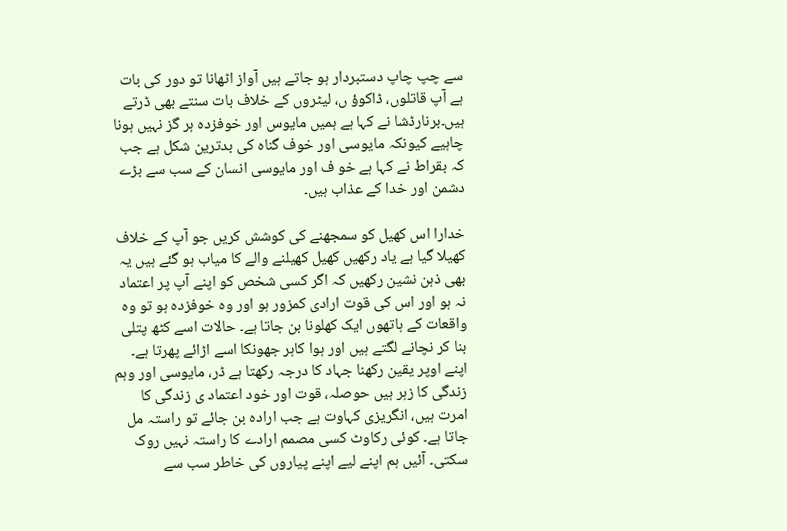سے چپ چاپ دستبردار ہو جاتے ہیں آواز اٹھانا تو دور کی بات ہے آپ قاتلوں، ڈاکوؤ ں، لیٹروں کے خلاف بات سنتے بھی ڈرتے ہیں۔برنارڈشا نے کہا ہے ہمیں مایوس اور خوفزدہ ہر گز نہیں ہونا چاہیے کیونکہ مایوسی اور خوف گناہ کی بدترین شکل ہے جب کہ بقراط نے کہا ہے خو ف اور مایوسی انسان کے سب سے بڑے دشمن اور خدا کے عذاب ہیں۔

خدارا اس کھیل کو سمجھنے کی کوشش کریں جو آپ کے خلاف کھیلا گیا ہے یاد رکھیں کھیل کھیلنے والے کا میاب ہو گئے ہیں یہ بھی ذہن نشین رکھیں کہ اگر کسی شخص کو اپنے آپ پر اعتماد نہ ہو اور اس کی قوت ارادی کمزور ہو اور وہ خوفزدہ ہو تو وہ واقعات کے ہاتھوں ایک کھلونا بن جاتا ہے۔ حالات اسے کٹھ پتلی بنا کر نچانے لگتے ہیں اور ہوا کاہر جھونکا اسے اڑائے پھرتا ہے۔ اپنے اوپر یقین رکھنا جہاد کا درجہ رکھتا ہے ڈر، مایوسی اور وہم زندگی کا زہر ہیں حوصلہ، قوت اور خود اعتماد ی زندگی کا امرت ہیں، انگریزی کہاوت ہے جب ارادہ بن جائے تو راستہ مل جاتا ہے۔ کوئی رکاوٹ کسی مصمم ارادے کا راستہ نہیں روک سکتی۔ آئیں ہم اپنے لیے اپنے پیاروں کی خاطر سب سے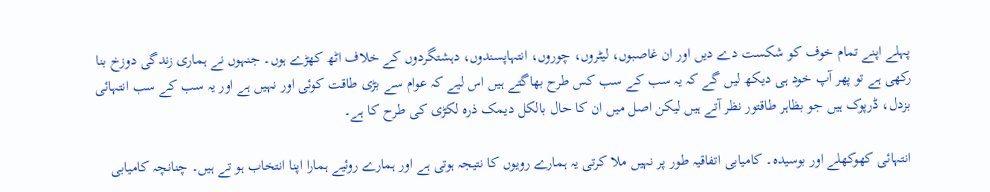پہلے اپنے تمام خوف کو شکست دے دیں اور ان غاصبوں، لیٹروں، چوروں، انتہاپسندوں، دہشتگردوں کے خلاف اٹھ کھڑے ہوں۔ جنہوں نے ہماری زندگی دوزخ بنا رکھی ہے تو پھر آپ خود ہی دیکھ لیں گے کہ یہ سب کے سب کس طرح بھاگتے ہیں اس لیے کہ عوام سے بڑی طاقت کوئی اور نہیں ہے اور یہ سب کے سب انتہائی بزدل، ڈرپوک ہیں جو بظاہر طاقتور نظر آتے ہیں لیکن اصل میں ان کا حال بالکل دیمک ذرہ لکڑی کی طرح کا ہے۔

انتہائی کھوکھلے اور بوسیدہ۔ کامیابی اتفاقیہ طور پر نہیں ملا کرتی یہ ہمارے رویوں کا نتیجہ ہوتی ہے اور ہمارے روئیے ہمارا اپنا انتخاب ہو تے ہیں۔ چنانچہ کامیابی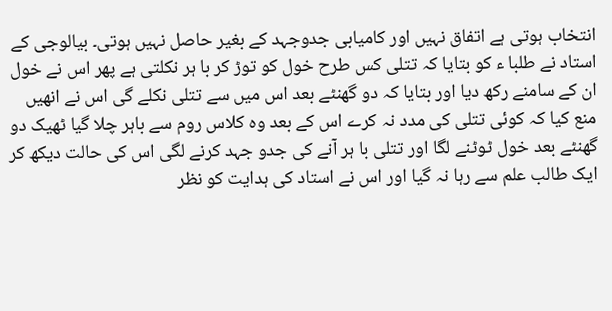انتخاب ہوتی ہے اتفاق نہیں اور کامیابی جدوجہد کے بغیر حاصل نہیں ہوتی۔ بیالوجی کے استاد نے طلبا ء کو بتایا کہ تتلی کس طرح خول کو توڑ کر با ہر نکلتی ہے پھر اس نے خول ان کے سامنے رکھ دیا اور بتایا کہ دو گھنٹے بعد اس میں سے تتلی نکلے گی اس نے انھیں منع کیا کہ کوئی تتلی کی مدد نہ کرے اس کے بعد وہ کلاس روم سے باہر چلا گیا ٹھیک دو گھنٹے بعد خول ٹوٹنے لگا اور تتلی با ہر آنے کی جدو جہد کرنے لگی اس کی حالت دیکھ کر ایک طالب علم سے رہا نہ گیا اور اس نے استاد کی ہدایت کو نظر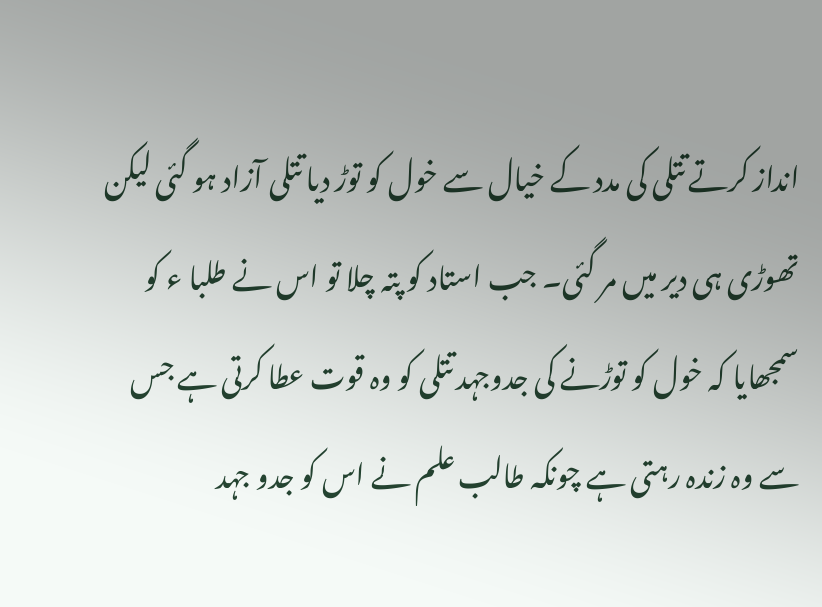انداز کرتے تتلی کی مدد کے خیال سے خول کو توڑ دیا تتلی آزاد ہو گئی لیکن تھوڑی ہی دیر میں مر گئی۔ جب استاد کو پتہ چلا تو اس نے طلبا ء کو سمجھایا کہ خول کو توڑنے کی جدوجہد تتلی کو وہ قوت عطا کرتی ہے جس سے وہ زندہ رہتی ہے چونکہ طالب علم نے اس کو جدو جہد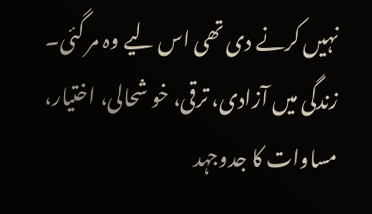نہیں کرنے دی تھی اس لیے وہ مر گئی۔ زندگی میں آزادی، ترقی، خو شحالی، اختیار، مساوات کا جدوجہد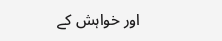اور خواہش کے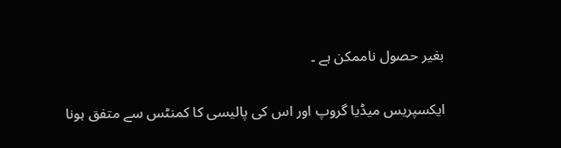بغیر حصول ناممکن ہے ۔

ایکسپریس میڈیا گروپ اور اس کی پالیسی کا کمنٹس سے متفق ہونا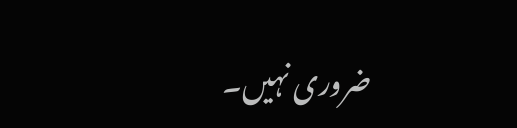ضروری نہیں۔